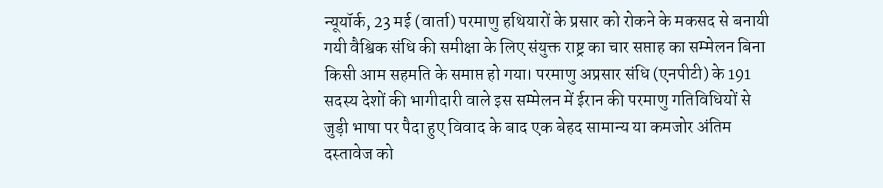न्यूयॉर्क, 23 मई (वार्ता) परमाणु हथियारों के प्रसार को रोकने के मकसद से बनायी गयी वैश्विक संधि की समीक्षा के लिए संयुक्त राष्ट्र का चार सप्ताह का सम्मेलन बिना किसी आम सहमति के समाप्त हो गया। परमाणु अप्रसार संधि (एनपीटी) के 191 सदस्य देशों की भागीदारी वाले इस सम्मेलन में ईरान की परमाणु गतिविधियों से जुड़ी भाषा पर पैदा हुए विवाद के बाद एक बेहद सामान्य या कमजोर अंतिम दस्तावेज को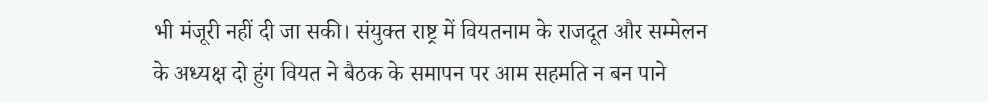भी मंजूरी नहीं दी जा सकी। संयुक्त राष्ट्र में वियतनाम के राजदूत और सम्मेलन के अध्यक्ष दो हुंग वियत ने बैठक के समापन पर आम सहमति न बन पाने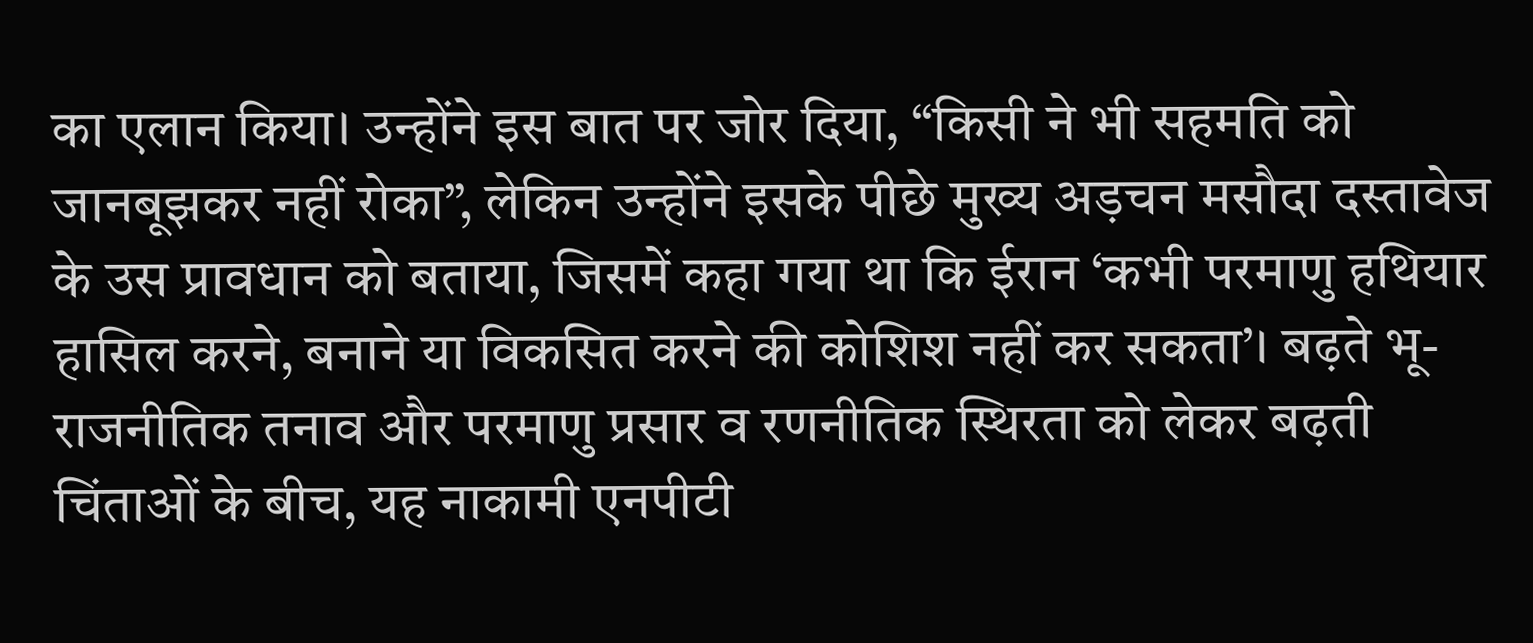का एलान किया। उन्होंने इस बात पर जोर दिया, “किसी ने भी सहमति को जानबूझकर नहीं रोका”, लेकिन उन्होंने इसके पीछे मुख्य अड़चन मसौदा दस्तावेज के उस प्रावधान को बताया, जिसमें कहा गया था कि ईरान ‘कभी परमाणु हथियार हासिल करने, बनाने या विकसित करने की कोशिश नहीं कर सकता’। बढ़ते भू-राजनीतिक तनाव और परमाणु प्रसार व रणनीतिक स्थिरता को लेकर बढ़ती चिंताओं के बीच, यह नाकामी एनपीटी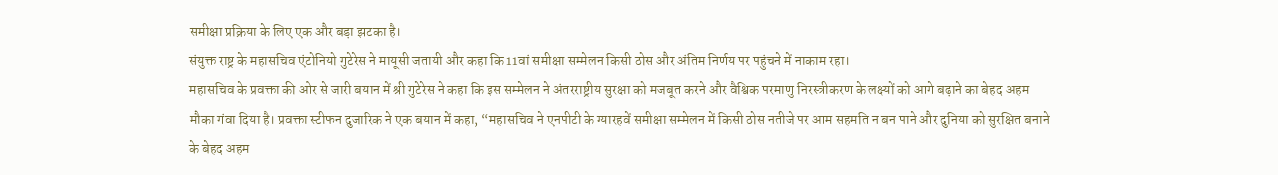समीक्षा प्रक्रिया के लिए एक और बड़ा झटका है।
संयुक्त राष्ट्र के महासचिव एंटोनियो गुटेरेस ने मायूसी जतायी और कहा कि 11वां समीक्षा सम्मेलन किसी ठोस और अंतिम निर्णय पर पहुंचने में नाकाम रहा।
महासचिव के प्रवक्ता की ओर से जारी बयान में श्री गुटेरेस ने कहा कि इस सम्मेलन ने अंतरराष्ट्रीय सुरक्षा को मजबूत करने और वैश्विक परमाणु निरस्त्रीकरण के लक्ष्यों को आगे बढ़ाने का बेहद अहम मौका गंवा दिया है। प्रवक्ता स्टीफन दुजारिक ने एक बयान में कहा, “महासचिव ने एनपीटी के ग्यारहवें समीक्षा सम्मेलन में किसी ठोस नतीजे पर आम सहमति न बन पाने और दुनिया को सुरक्षित बनाने के बेहद अहम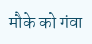मौके को गंवा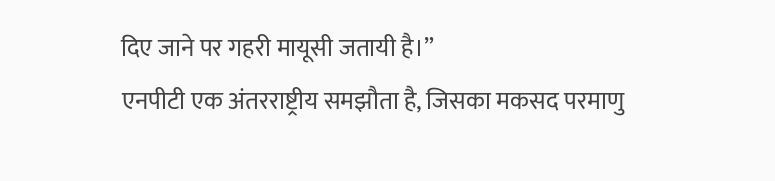दिए जाने पर गहरी मायूसी जतायी है।”
एनपीटी एक अंतरराष्ट्रीय समझौता है, जिसका मकसद परमाणु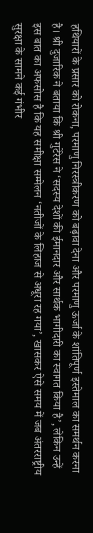हथियारों के प्रसार को रोकना, परमाणु निरस्त्रीकरण को बढ़ावा देना और परमाणु ऊर्जा के शांतिपूर्ण इस्तेमाल का समर्थन करना है। श्री दुजारिक ने बताया कि श्री गुटेरेस ने ‘सदस्य देशों की ईमानदार और सार्थक भागीदारी का स्वागत किया है’, लेकिन उन्हें इस बात का अफसोस है कि यह समीक्षा सम्मेलन ‘नतीजों के लिहाज से अधूरा रह गया’, खासकर ऐसे समय में जब अंतरराष्ट्रीय सुरक्षा के सामने कई गंभीर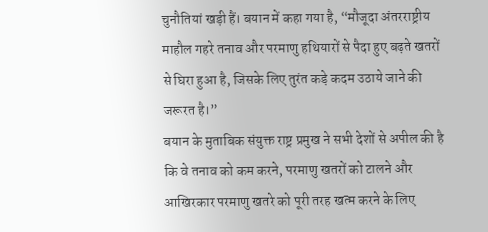चुनौतियां खड़ी हैं। बयान में कहा गया है, “मौजूदा अंतरराष्ट्रीय माहौल गहरे तनाव और परमाणु हथियारों से पैदा हुए बढ़ते खतरों से घिरा हुआ है, जिसके लिए तुरंत कड़े कदम उठाये जाने की जरूरत है।”
बयान के मुताबिक संयुक्त राष्ट्र प्रमुख ने सभी देशों से अपील की है कि वे तनाव को कम करने, परमाणु खतरों को टालने और आखिरकार परमाणु खतरे को पूरी तरह खत्म करने के लिए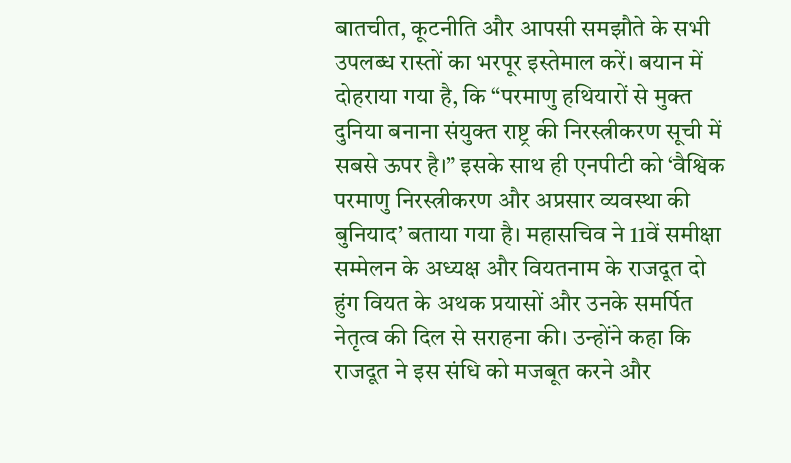बातचीत, कूटनीति और आपसी समझौते के सभी उपलब्ध रास्तों का भरपूर इस्तेमाल करें। बयान में दोहराया गया है, कि “परमाणु हथियारों से मुक्त दुनिया बनाना संयुक्त राष्ट्र की निरस्त्रीकरण सूची में सबसे ऊपर है।” इसके साथ ही एनपीटी को ‘वैश्विक परमाणु निरस्त्रीकरण और अप्रसार व्यवस्था की बुनियाद’ बताया गया है। महासचिव ने 11वें समीक्षा सम्मेलन के अध्यक्ष और वियतनाम के राजदूत दो हुंग वियत के अथक प्रयासों और उनके समर्पित नेतृत्व की दिल से सराहना की। उन्होंने कहा कि राजदूत ने इस संधि को मजबूत करने और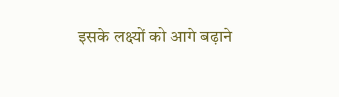इसके लक्ष्यों को आगे बढ़ाने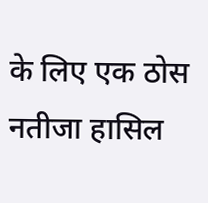के लिए एक ठोस नतीजा हासिल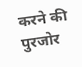करने की पुरजोर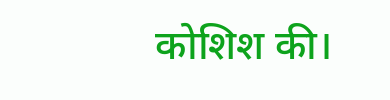कोशिश की।